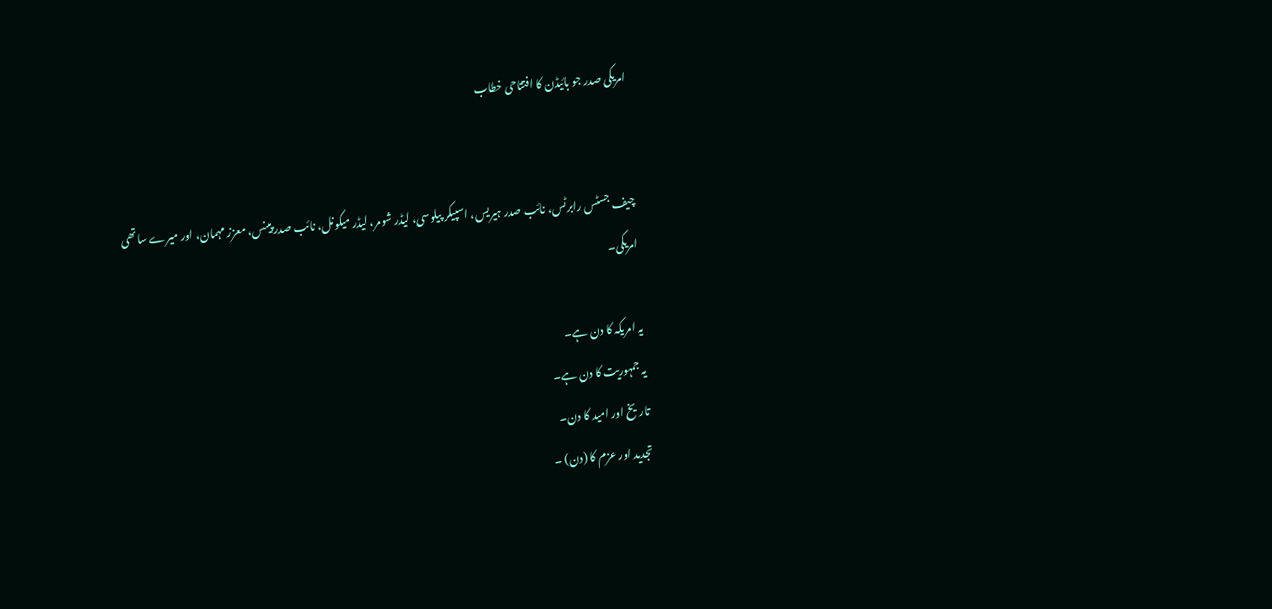امریکی صدر جو بائیڈن کا افتتاحی خطاب


چیف جسٹس رابرٹس، نائب صدر ہیریس، اسپیکر پیلوسی، لیڈر شومر، لیڈر میکونل، نائب صدر پینس، معزز مہمان، اور میرے ساتھی امریکی۔

یہ امریکہ کا دن ہے۔
یہ جمہوریت کا دن ہے۔
تاریخ اور امید کا دن۔
تجدید اور عزم کا (دن) ۔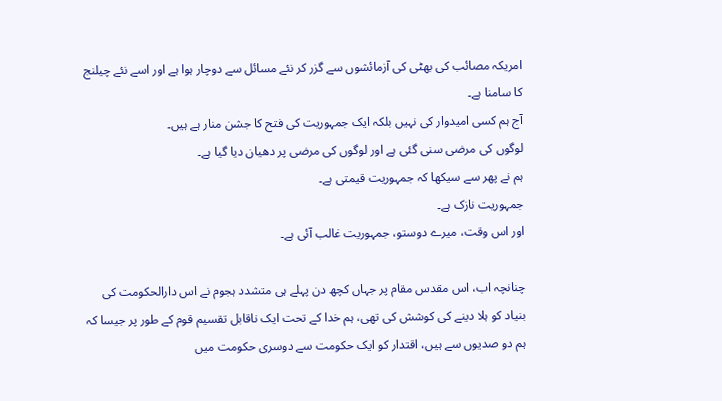امریکہ مصائب کی بھٹی کی آزمائشوں سے گزر کر نئے مسائل سے دوچار ہوا ہے اور اسے نئے چیلنج کا سامنا ہے۔
آج ہم کسی امیدوار کی نہیں بلکہ ایک جمہوریت کی فتح کا جشن منار ہے ہیں۔
لوگوں کی مرضی سنی گئی ہے اور لوگوں کی مرضی پر دھیان دیا گیا ہے۔
ہم نے پھر سے سیکھا کہ جمہوریت قیمتی ہے۔
جمہوریت نازک ہے۔
اور اس وقت، میرے دوستو، جمہوریت غالب آئی ہے۔

چنانچہ اب، اس مقدس مقام پر جہاں کچھ دن پہلے ہی متشدد ہجوم نے اس دارالحکومت کی بنیاد کو ہلا دینے کی کوشش کی تھی، ہم خدا کے تحت ایک ناقابل تقسیم قوم کے طور پر جیسا کہ ہم دو صدیوں سے ہیں، اقتدار کو ایک حکومت سے دوسری حکومت میں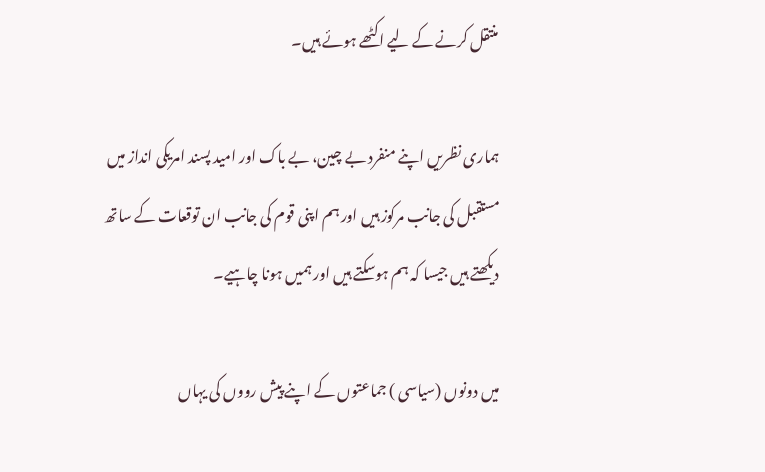منتقل کرنے کے لیے اکٹھے ہوئے ہیں۔

ہماری نظریں اپنے منفرد بے چین، بے باک اور امید پسند امریکی انداز میں مستقبل کی جانب مرکوز ہیں اور ہم اپنی قوم کی جانب ان توقعات کے ساتھ دیکھتے ہیں جیسا کہ ہم ہوسکتے ہیں اور ہمیں ہونا چاہیے۔

میں دونوں (سیاسی ) جماعتوں کے اپنے پیش رووں کی یہاں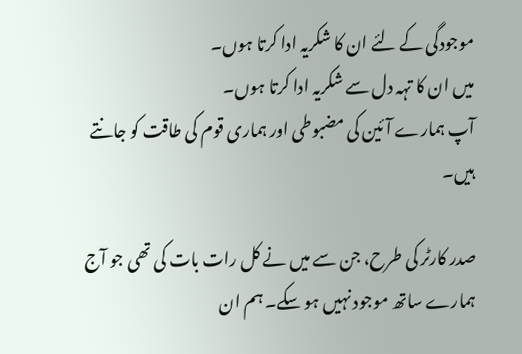موجودگی کے لئے ان کا شکریہ ادا کرتا ہوں۔
میں ان کا تہہ دل سے شکریہ ادا کرتا ہوں۔
آپ ہمارے آئین کی مضبوطی اور ہماری قوم کی طاقت کو جانتے ہیں۔

صدر کارٹر کی طرح، جن سے میں نے کل رات بات کی تھی جو آج ہمارے ساتھ موجود نہیں ہو سکے۔ ہم ان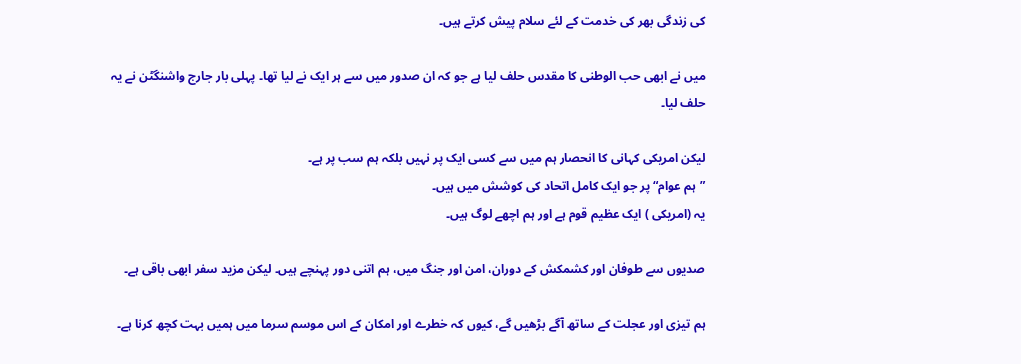کی زندگی بھر کی خدمت کے لئے سلام پیش کرتے ہیں۔

میں نے ابھی حب الوطنی کا مقدس حلف لیا ہے جو کہ ان صدور میں سے ہر ایک نے لیا تھا۔ پہلی بار جارج واشنگٹن نے یہ حلف لیا۔

لیکن امریکی کہانی کا انحصار ہم میں سے کسی ایک پر نہیں بلکہ ہم سب پر ہے۔
”ہم عوام“ پر جو ایک کامل اتحاد کی کوشش میں ہیں۔
یہ (امریکی ) ایک عظیم قوم ہے اور ہم اچھے لوگ ہیں۔

صدیوں سے طوفان اور کشمکش کے دوران، امن اور جنگ میں، ہم اتنی دور پہنچے ہیں۔ لیکن مزید سفر ابھی باقی ہے۔

ہم تیزی اور عجلت کے ساتھ آگے بڑھیں گے، کیوں کہ خطرے اور امکان کے اس موسم سرما میں ہمیں بہت کچھ کرنا ہے۔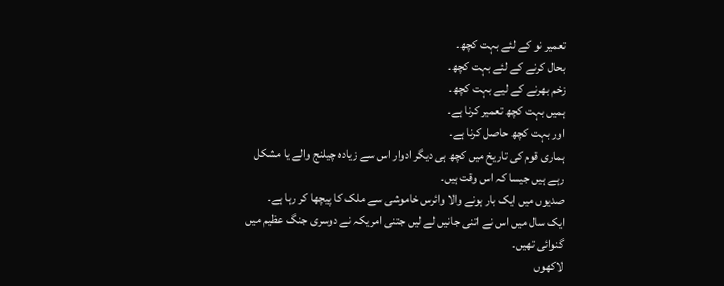تعمیر نو کے لئے بہت کچھ۔
بحال کرنے کے لئے بہت کچھ۔
زخم بھرنے کے لیے بہت کچھ۔
ہمیں بہت کچھ تعمیر کرنا ہے۔
اور بہت کچھ حاصل کرنا ہے۔
ہماری قوم کی تاریخ میں کچھ ہی دیگر ادوار اس سے زیادہ چیلنج والے یا مشکل رہے ہیں جیسا کہ اس وقت ہیں۔
صدیوں میں ایک بار ہونے والا وائرس خاموشی سے ملک کا پیچھا کر رہا ہے۔
ایک سال میں اس نے اتنی جانیں لے لیں جتنی امریکہ نے دوسری جنگ عظیم میں گنوائی تھیں۔
لاکھوں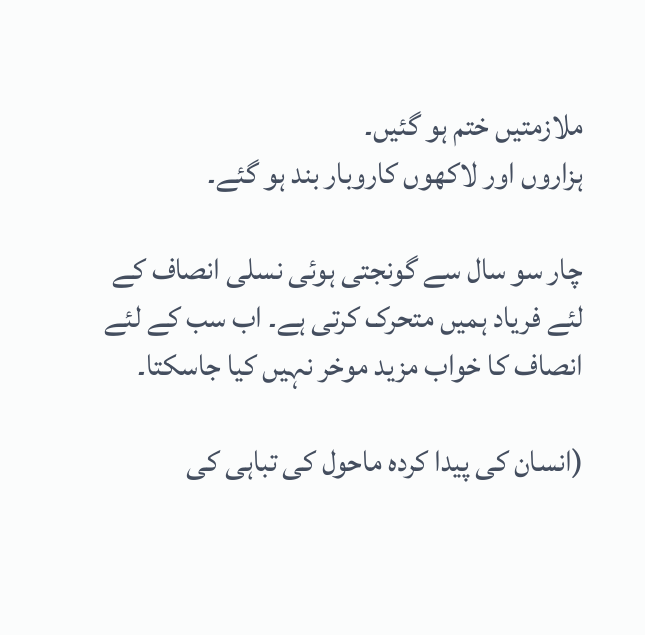ملازمتیں ختم ہو گئیں۔
ہزاروں اور لاکھوں کاروبار بند ہو گئے۔

چار سو سال سے گونجتی ہوئی نسلی انصاف کے لئے فریاد ہمیں متحرک کرتی ہے۔ اب سب کے لئے انصاف کا خواب مزید موخر نہیں کیا جاسکتا۔

(انسان کی پیدا کردہ ماحول کی تباہی کی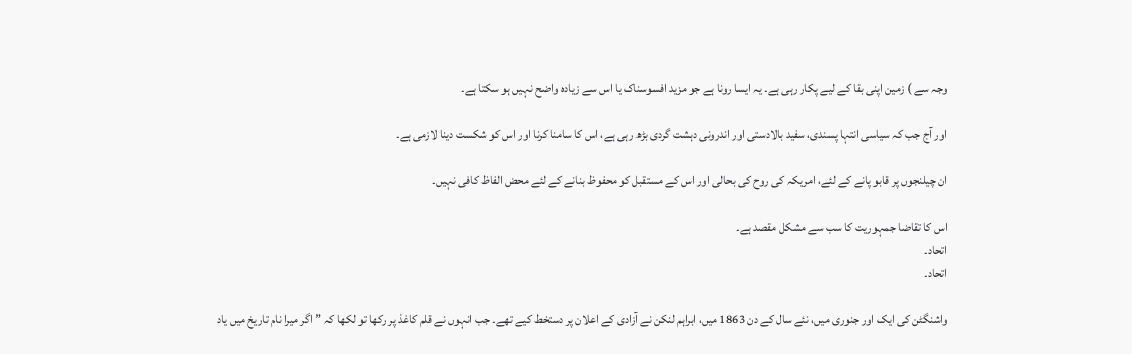وجہ سے ) زمین اپنی بقا کے لیے پکار رہی ہے۔ یہ ایسا رونا ہے جو مزید افسوسناک یا اس سے زیادہ واضح نہیں ہو سکتا ہے۔

اور آج جب کہ سیاسی انتہا پسندی، سفید بالادستی اور اندرونی دہشت گردی بڑھ رہی ہے، اس کا سامنا کرنا اور اس کو شکست دینا لازمی ہے۔

ان چیلنجوں پر قابو پانے کے لئے، امریکہ کی روح کی بحالی اور اس کے مستقبل کو محفوظ بنانے کے لئے محض الفاظ کافی نہیں۔

اس کا تقاضا جمہوریت کا سب سے مشکل مقصد ہے۔
اتحاد۔
اتحاد۔

واشنگٹن کی ایک اور جنوری میں، نئے سال کے دن 1863 میں، ابراہم لنکن نے آزادی کے اعلان پر دستخط کیے تھے۔ جب انہوں نے قلم کاغذ پر رکھا تو لکھا کہ ”اگر میرا نام تاریخ میں یاد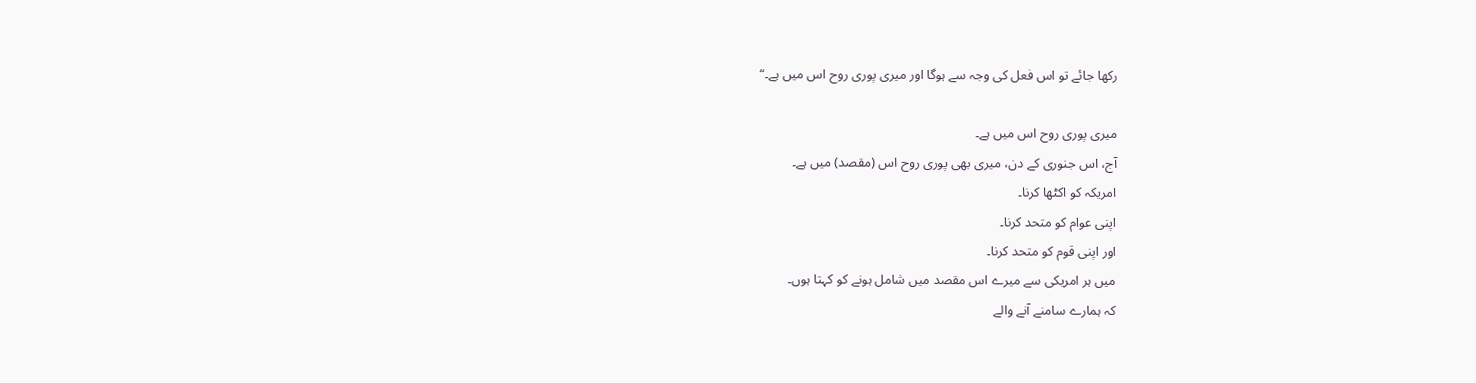رکھا جائے تو اس فعل کی وجہ سے ہوگا اور میری پوری روح اس میں ہے۔“

میری پوری روح اس میں ہے۔
آج، اس جنوری کے دن، میری بھی پوری روح اس (مقصد) میں ہے۔
امریکہ کو اکٹھا کرنا۔
اپنی عوام کو متحد کرنا۔
اور اپنی قوم کو متحد کرنا۔
میں ہر امریکی سے میرے اس مقصد میں شامل ہونے کو کہتا ہوں۔
کہ ہمارے سامنے آنے والے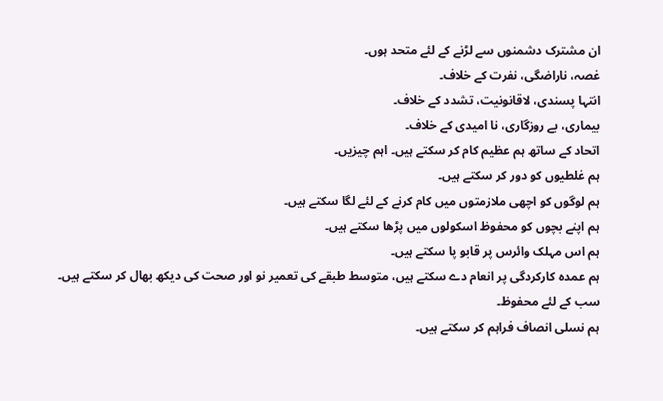ان مشترک دشمنوں سے لڑنے کے لئے متحد ہوں۔
غصہ، ناراضگی، نفرت کے خلاف۔
انتہا پسندی، لاقانونیت، تشدد کے خلاف۔
بیماری، بے روزگاری، نا امیدی کے خلاف۔
اتحاد کے ساتھ ہم عظیم کام کر سکتے ہیں۔ اہم چیزیں۔
ہم غلطیوں کو دور کر سکتے ہیں۔
ہم لوگوں کو اچھی ملازمتوں میں کام کرنے کے لئے لگا سکتے ہیں۔
ہم اپنے بچوں کو محفوظ اسکولوں میں پڑھا سکتے ہیں۔
ہم اس مہلک وائرس پر قابو پا سکتے ہیں۔
ہم عمدہ کارکردگی پر انعام دے سکتے ہیں، متوسط طبقے کی تعمیر نو اور صحت کی دیکھ بھال کر سکتے ہیں۔
سب کے لئے محفوظ۔
ہم نسلی انصاف فراہم کر سکتے ہیں۔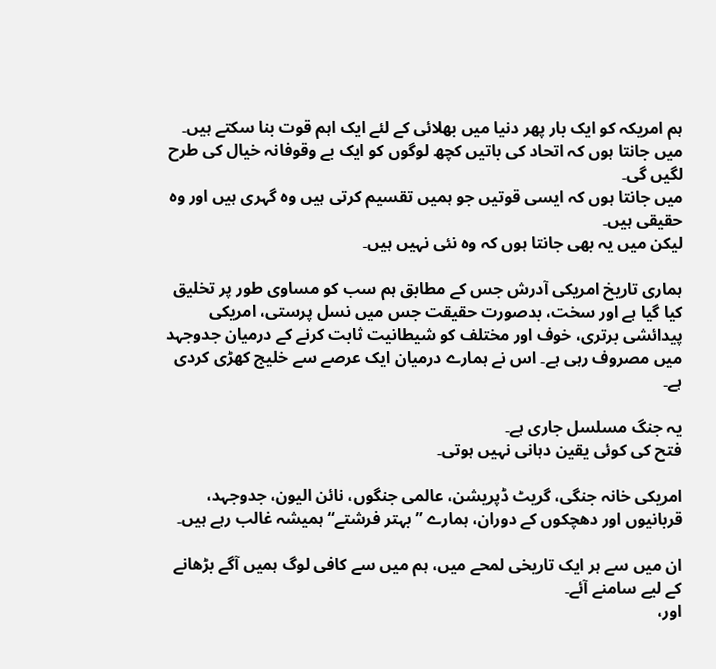ہم امریکہ کو ایک بار پھر دنیا میں بھلائی کے لئے ایک اہم قوت بنا سکتے ہیں۔
میں جانتا ہوں کہ اتحاد کی باتیں کچھ لوگوں کو ایک بے وقوفانہ خیال کی طرح لگیں گی۔
میں جانتا ہوں کہ ایسی قوتیں جو ہمیں تقسیم کرتی ہیں وہ گہری ہیں اور وہ حقیقی ہیں۔
لیکن میں یہ بھی جانتا ہوں کہ وہ نئی نہیں ہیں۔

ہماری تاریخ امریکی آدرش جس کے مطابق ہم سب کو مساوی طور پر تخلیق کیا گیا ہے اور سخت، بدصورت حقیقت جس میں نسل پرستی، امریکی پیدائشی برتری، خوف اور مختلف کو شیطانیت ثابت کرنے کے درمیان جدوجہد میں مصروف رہی ہے۔ اس نے ہمارے درمیان ایک عرصے سے خلیج کھڑی کردی ہے۔

یہ جنگ مسلسل جاری ہے۔
فتح کی کوئی یقین دہانی نہیں ہوتی۔

امریکی خانہ جنگی، گریٹ ڈپریشن، عالمی جنگوں، نائن الیون، جدوجہد، قربانیوں اور دھچکوں کے دوران، ہمارے ”بہتر فرشتے“ ہمیشہ غالب رہے ہیں۔

ان میں سے ہر ایک تاریخی لمحے میں، ہم میں سے کافی لوگ ہمیں آگے بڑھانے کے لیے سامنے آئے۔
اور،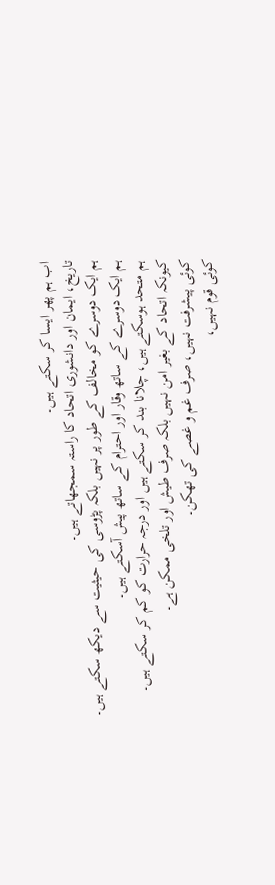اب ہم پھر ایسا کر سکتے ہیں۔
تاریخ، ایمان اور دانشوری اتحاد کا راستہ سمجھاتے ہیں۔
ہم ایک دوسرے کو مخالف کے طور پر نہیں بلکہ پڑوسی کی حیثیت سے دیکھ سکتے ہیں۔
ہم ایک دوسرے کے ساتھ وقار اور احترام کے ساتھ پیش آسکتے ہیں۔
ہم متحد ہوسکتے ہیں، چلانا بند کر سکتے ہیں اور درجہ حرارت کو کم کر سکتے ہیں۔
کیونکہ اتحاد کے بغیر امن نہیں بلکہ صرف طیش اور تلخی ممکن ہے۔
کوئی پیشرفت نہیں، صرف غم و غصے کی تھکن۔
کوئی قوم نہیں،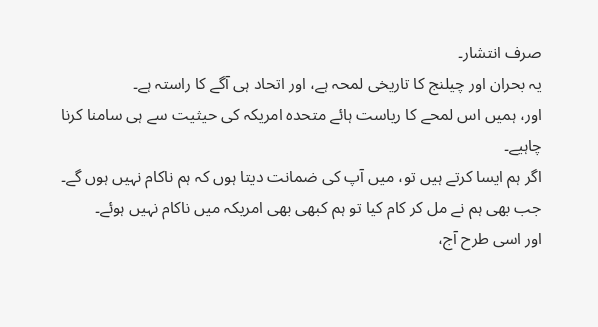صرف انتشار۔
یہ بحران اور چیلنج کا تاریخی لمحہ ہے، اور اتحاد ہی آگے کا راستہ ہے۔
اور، ہمیں اس لمحے کا ریاست ہائے متحدہ امریکہ کی حیثیت سے ہی سامنا کرنا چاہیے۔
اگر ہم ایسا کرتے ہیں تو، میں آپ کی ضمانت دیتا ہوں کہ ہم ناکام نہیں ہوں گے۔
جب بھی ہم نے مل کر کام کیا تو ہم کبھی بھی امریکہ میں ناکام نہیں ہوئے۔
اور اسی طرح آج،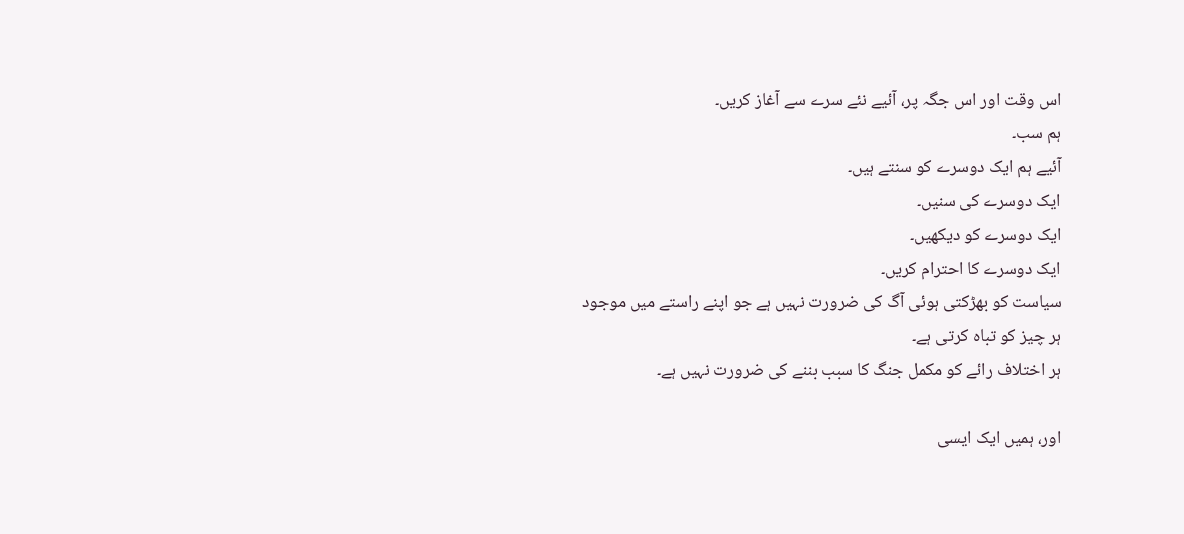اس وقت اور اس جگہ پر، آئیے نئے سرے سے آغاز کریں۔
ہم سب۔
آئیے ہم ایک دوسرے کو سنتے ہیں۔
ایک دوسرے کی سنیں۔
ایک دوسرے کو دیکھیں۔
ایک دوسرے کا احترام کریں۔
سیاست کو بھڑکتی ہوئی آگ کی ضرورت نہیں ہے جو اپنے راستے میں موجود ہر چیز کو تباہ کرتی ہے۔
ہر اختلاف رائے کو مکمل جنگ کا سبب بننے کی ضرورت نہیں ہے۔

اور، ہمیں ایک ایسی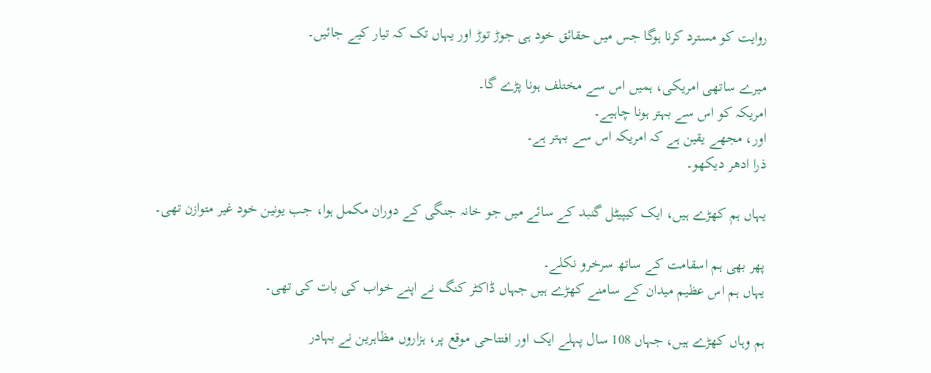روایت کو مسترد کرنا ہوگا جس میں حقائق خود ہی جوڑ توڑ اور یہاں تک کہ تیار کیے جائیں۔

میرے ساتھی امریکی، ہمیں اس سے مختلف ہونا پڑے گا۔
امریکہ کو اس سے بہتر ہونا چاہیے۔
اور، مجھے یقین ہے کہ امریکہ اس سے بہتر ہے۔
ذرا ادھر دیکھو۔

یہاں ہم کھڑے ہیں، ایک کیپیٹل گنبد کے سائے میں جو خانہ جنگی کے دوران مکمل ہوا، جب یونین خود غیر متوازن تھی۔

پھر بھی ہم اسقامت کے ساتھ سرخرو نکلے۔
یہاں ہم اس عظیم میدان کے سامنے کھڑے ہیں جہاں ڈاکٹر کنگ نے اپنے خواب کی بات کی تھی۔

ہم وہاں کھڑے ہیں، جہاں 108 سال پہلے ایک اور افتتاحی موقع پر، ہزاروں مظاہرین نے بہادر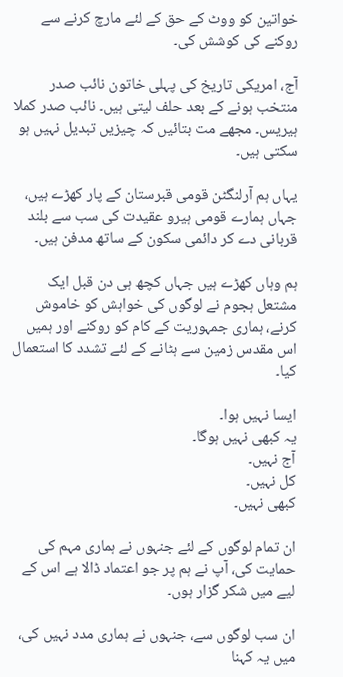خواتین کو ووٹ کے حق کے لئے مارچ کرنے سے روکنے کی کوشش کی۔

آج، امریکی تاریخ کی پہلی خاتون نائب صدر منتخب ہونے کے بعد حلف لیتی ہیں۔ نائب صدر کملا ہیریس۔ مجھے مت بتائیں کہ چیزیں تبدیل نہیں ہو سکتی ہیں۔

یہاں ہم آرلنگٹن قومی قبرستان کے پار کھڑے ہیں، جہاں ہمارے قومی ہیرو عقیدت کی سب سے بلند قربانی دے کر دائمی سکون کے ساتھ مدفن ہیں۔

ہم وہاں کھڑے ہیں جہاں کچھ ہی دن قبل ایک مشتعل ہجوم نے لوگوں کی خواہش کو خاموش کرنے، ہماری جمہوریت کے کام کو روکنے اور ہمیں اس مقدس زمین سے ہٹانے کے لئے تشدد کا استعمال کیا۔

ایسا نہیں ہوا۔
یہ کبھی نہیں ہوگا۔
آج نہیں۔
کل نہیں۔
کبھی نہیں۔

ان تمام لوگوں کے لئے جنہوں نے ہماری مہم کی حمایت کی، آپ نے ہم پر جو اعتماد ڈالا ہے اس کے لیے میں شکر گزار ہوں۔

ان سب لوگوں سے، جنہوں نے ہماری مدد نہیں کی، میں یہ کہنا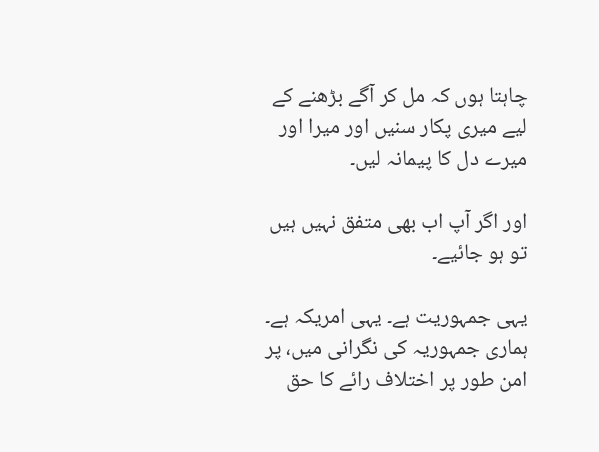چاہتا ہوں کہ مل کر آگے بڑھنے کے لیے میری پکار سنیں اور میرا اور میرے دل کا پیمانہ لیں۔

اور اگر آپ اب بھی متفق نہیں ہیں تو ہو جائیے۔

یہی جمہوریت ہے۔ یہی امریکہ ہے۔ ہماری جمہوریہ کی نگرانی میں، پر امن طور پر اختلاف رائے کا حق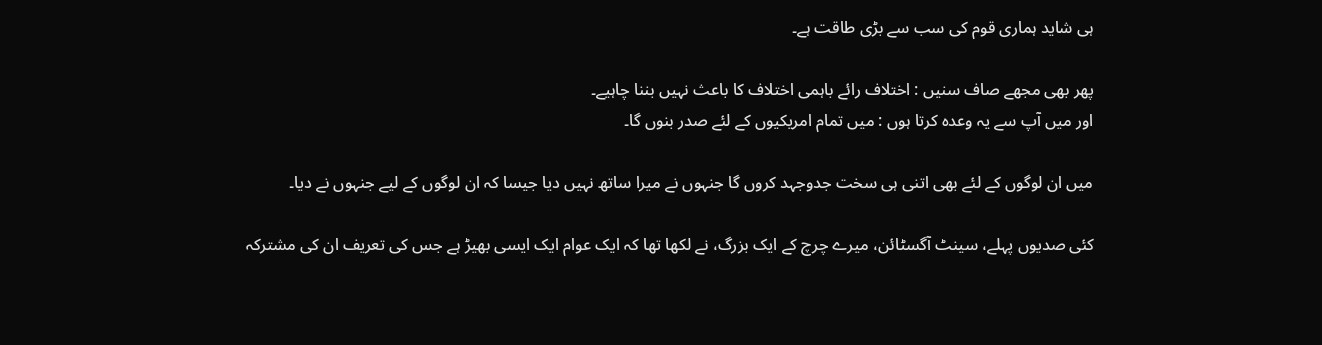ہی شاید ہماری قوم کی سب سے بڑی طاقت ہے۔

پھر بھی مجھے صاف سنیں : اختلاف رائے باہمی اختلاف کا باعث نہیں بننا چاہیے۔
اور میں آپ سے یہ وعدہ کرتا ہوں : میں تمام امریکیوں کے لئے صدر بنوں گا۔

میں ان لوگوں کے لئے بھی اتنی ہی سخت جدوجہد کروں گا جنہوں نے میرا ساتھ نہیں دیا جیسا کہ ان لوگوں کے لیے جنہوں نے دیا۔

کئی صدیوں پہلے، سینٹ آگسٹائن، میرے چرچ کے ایک بزرگ، نے لکھا تھا کہ ایک عوام ایک ایسی بھیڑ ہے جس کی تعریف ان کی مشترکہ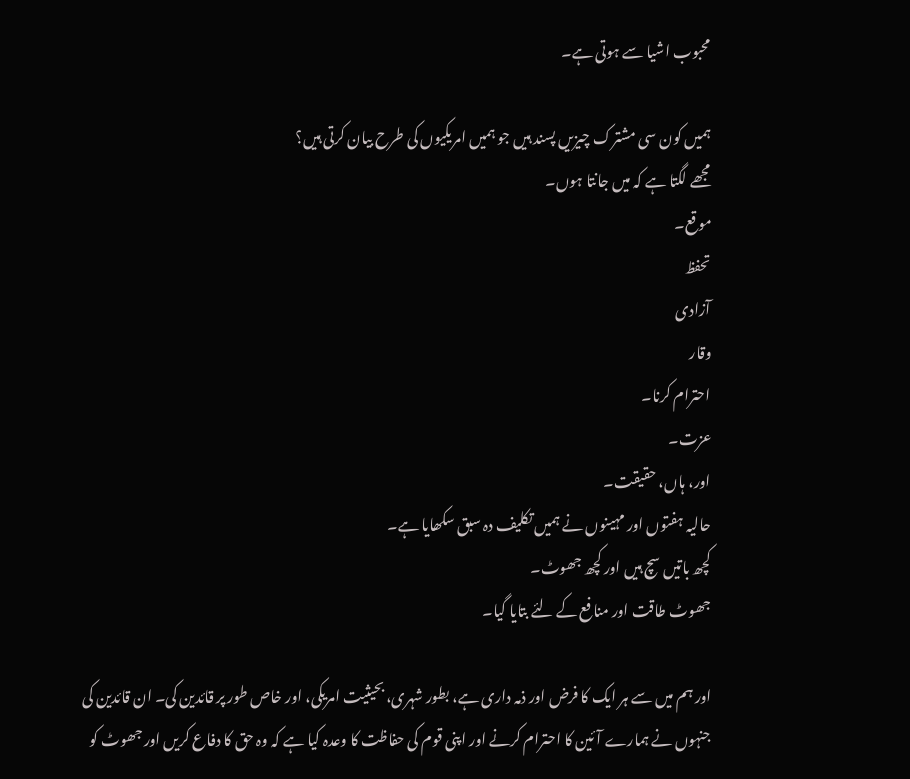محبوب اشیا سے ہوتی ہے۔

ہمیں کون سی مشترک چیزیں پسند ہیں جو ہمیں امریکیوں کی طرح بیان کرتی ہیں؟
مجھے لگتا ہے کہ میں جانتا ہوں۔
موقع۔
تحفظ
آزادی
وقار
احترام کرنا۔
عزت۔
اور، ہاں، حقیقت۔
حالیہ ہفتوں اور مہینوں نے ہمیں تکلیف دہ سبق سکھایا ہے۔
کچھ باتیں سچ ہیں اور کچھ جھوٹ۔
جھوٹ طاقت اور منافع کے لئے بتایا گیا۔

اور ہم میں سے ہر ایک کا فرض اور ذمہ داری ہے، بطور شہری، بحیثیت امریکی، اور خاص طور پر قائدین کی۔ ان قائدین کی جنہوں نے ہمارے آئین کا احترام کرنے اور اپنی قوم کی حفاظت کا وعدہ کیا ہے کہ وہ حق کا دفاع کریں اور جھوٹ کو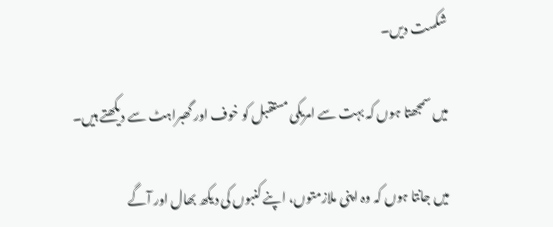شکست دیں۔

میں سمجھتا ہوں کہ بہت سے امریکی مستقبل کو خوف اور گھبراہٹ سے دیکھتے ہیں۔

میں جانتا ہوں کہ وہ اپنی ملازمتوں، اپنے کنبوں کی دیکھ بھال اور آگے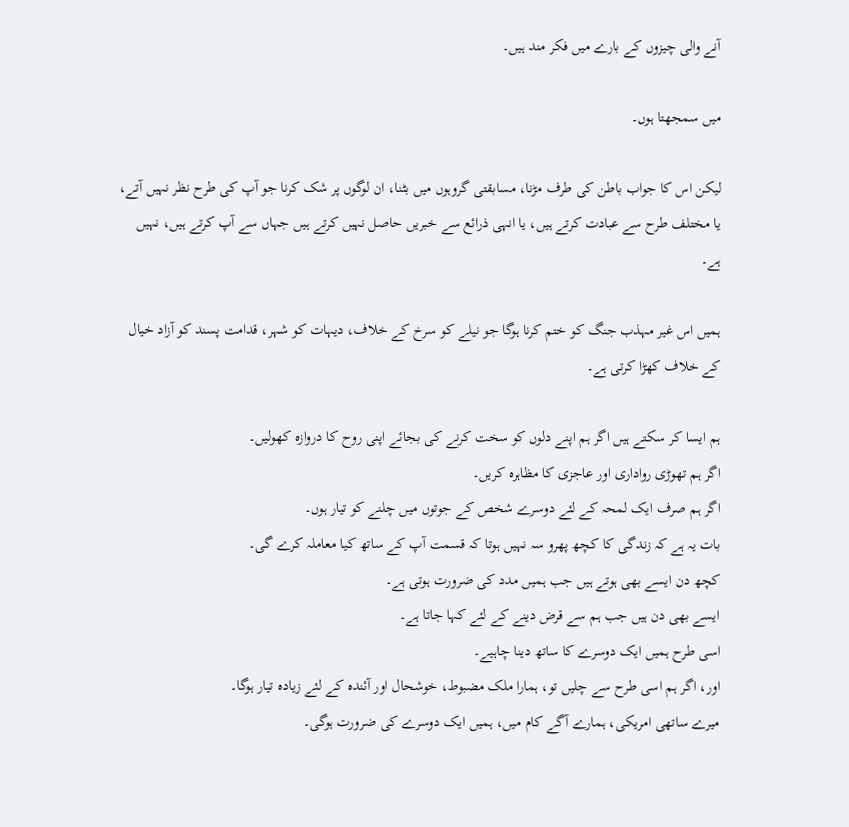آنے والی چیزوں کے بارے میں فکر مند ہیں۔

میں سمجھتا ہوں۔

لیکن اس کا جواب باطن کی طرف مڑنا، مسابقتی گروہوں میں بٹنا، ان لوگوں پر شک کرنا جو آپ کی طرح نظر نہیں آتے، یا مختلف طرح سے عبادت کرتے ہیں، یا انہی ذرائع سے خبریں حاصل نہیں کرتے ہیں جہاں سے آپ کرتے ہیں، نہیں ہے۔

ہمیں اس غیر مہذب جنگ کو ختم کرنا ہوگا جو نیلے کو سرخ کے خلاف، دیہات کو شہر، قدامت پسند کو آزاد خیال کے خلاف کھڑا کرتی ہے۔

ہم ایسا کر سکتے ہیں اگر ہم اپنے دلوں کو سخت کرنے کی بجائے اپنی روح کا دروازہ کھولیں۔
اگر ہم تھوڑی رواداری اور عاجزی کا مظاہرہ کریں۔
اگر ہم صرف ایک لمحہ کے لئے دوسرے شخص کے جوتوں میں چلنے کو تیار ہوں۔
بات یہ ہے کہ زندگی کا کچھ پھرو سہ نہیں ہوتا کہ قسمت آپ کے ساتھ کیا معاملہ کرے گی۔
کچھ دن ایسے بھی ہوتے ہیں جب ہمیں مدد کی ضرورت ہوتی ہے۔
ایسے بھی دن ہیں جب ہم سے قرض دینے کے لئے کہا جاتا ہے۔
اسی طرح ہمیں ایک دوسرے کا ساتھ دینا چاہیے۔
اور، اگر ہم اسی طرح سے چلیں تو، ہمارا ملک مضبوط، خوشحال اور آئندہ کے لئے زیادہ تیار ہوگا۔
میرے ساتھی امریکی، ہمارے آگے کام میں، ہمیں ایک دوسرے کی ضرورت ہوگی۔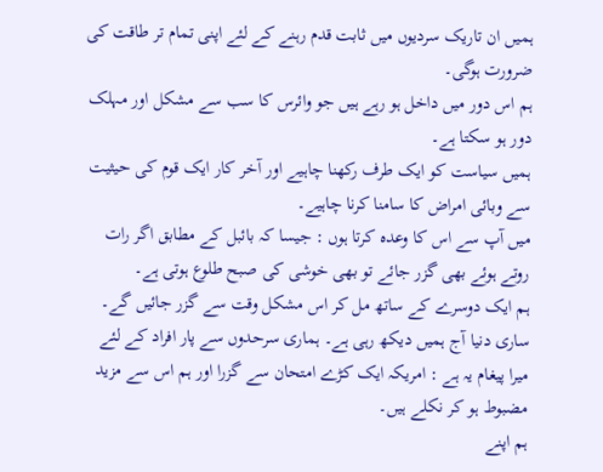ہمیں ان تاریک سردیوں میں ثابت قدم رہنے کے لئے اپنی تمام تر طاقت کی ضرورت ہوگی۔
ہم اس دور میں داخل ہو رہے ہیں جو وائرس کا سب سے مشکل اور مہلک دور ہو سکتا ہے۔
ہمیں سیاست کو ایک طرف رکھنا چاہیے اور آخر کار ایک قوم کی حیثیت سے وبائی امراض کا سامنا کرنا چاہیے۔
میں آپ سے اس کا وعدہ کرتا ہوں : جیسا کہ بائبل کے مطابق اگر رات روتے ہوئے بھی گزر جائے تو بھی خوشی کی صبح طلوع ہوتی ہے۔
ہم ایک دوسرے کے ساتھ مل کر اس مشکل وقت سے گزر جائیں گے۔
ساری دنیا آج ہمیں دیکھ رہی ہے۔ ہماری سرحدوں سے پار افراد کے لئے میرا پیغام یہ ہے : امریکہ ایک کڑے امتحان سے گزرا اور ہم اس سے مزید مضبوط ہو کر نکلے ہیں۔
ہم اپنے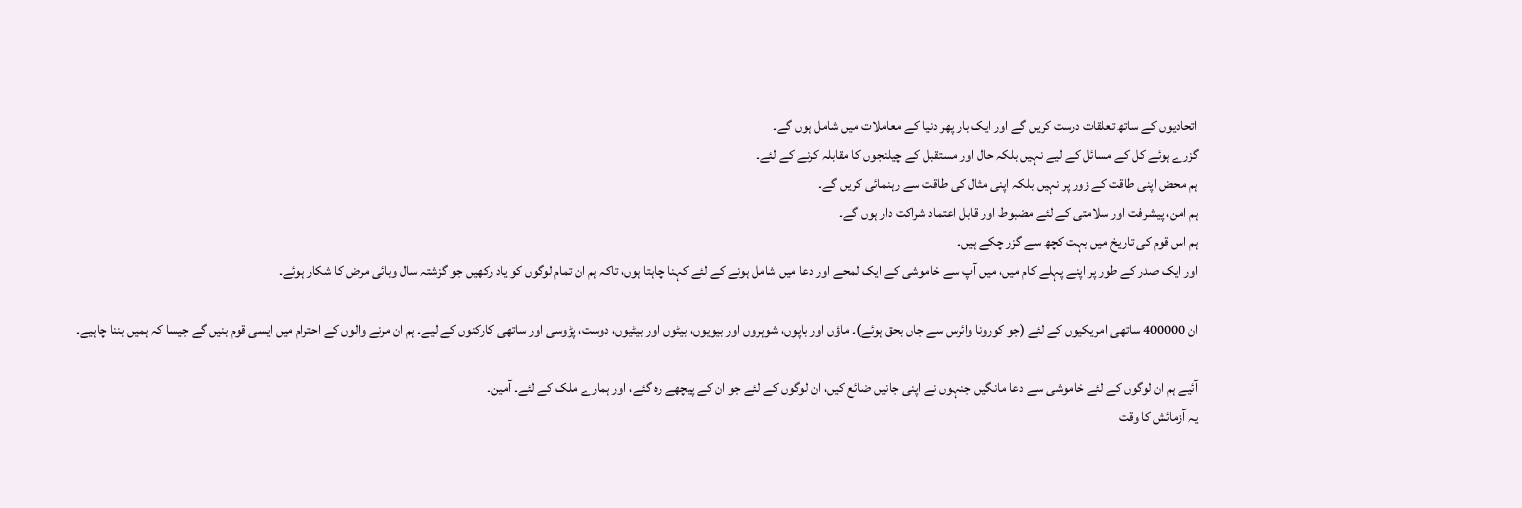اتحادیوں کے ساتھ تعلقات درست کریں گے اور ایک بار پھر دنیا کے معاملات میں شامل ہوں گے۔
گزرے ہوئے کل کے مسائل کے لیے نہیں بلکہ حال اور مستقبل کے چیلنجوں کا مقابلہ کرنے کے لئے۔
ہم محض اپنی طاقت کے زور پر نہیں بلکہ اپنی مثال کی طاقت سے رہنمائی کریں گے۔
ہم امن، پیشرفت اور سلامتی کے لئے مضبوط اور قابل اعتماد شراکت دار ہوں گے۔
ہم اس قوم کی تاریخ میں بہت کچھ سے گزر چکے ہیں۔
اور ایک صدر کے طور پر اپنے پہلے کام میں، میں آپ سے خاموشی کے ایک لمحے اور دعا میں شامل ہونے کے لئے کہنا چاہتا ہوں، تاکہ ہم ان تمام لوگوں کو یاد رکھیں جو گزشتہ سال وبائی مرض کا شکار ہوئے۔

ان 400000 ساتھی امریکیوں کے لئے (جو کورونا وائرس سے جاں بحق ہوئے)۔ ماؤں اور باپوں، شوہروں اور بیویوں، بیٹوں اور بیٹیوں، دوست، پڑوسی اور ساتھی کارکنوں کے لیے۔ ہم ان مرنے والوں کے احترام میں ایسی قوم بنیں گے جیسا کہ ہمیں بننا چاہیے۔

آئیے ہم ان لوگوں کے لئے خاموشی سے دعا مانگیں جنہوں نے اپنی جانیں ضائع کیں، ان لوگوں کے لئے جو ان کے پیچھے رہ گئے، اور ہمارے ملک کے لئے۔ آمین۔
یہ آزمائش کا وقت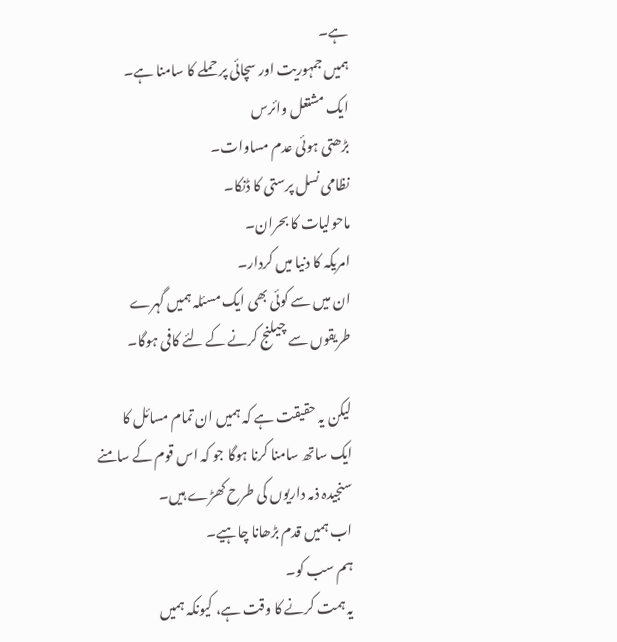ہے۔
ہمیں جمہوریت اور سچائی پر حملے کا سامنا ہے۔
ایک مشتعل وائرس
بڑھتی ہوئی عدم مساوات۔
نظامی نسل پرستی کا ڈنکا۔
ماحولیات کا بحران۔
امریکہ کا دنیا میں کردار۔
ان میں سے کوئی بھی ایک مسئلہ ہمیں گہرے طریقوں سے چیلنج کرنے کے لئے کافی ہوگا۔

لیکن یہ حقیقت ہے کہ ہمیں ان تمام مسائل کا ایک ساتھ سامنا کرنا ہوگا جو کہ اس قوم کے سامنے سنجیدہ ذمہ داریوں کی طرح کھڑے ہیں۔
اب ہمیں قدم بڑھانا چاہیے۔
ہم سب کو۔
یہ ہمت کرنے کا وقت ہے، کیونکہ ہمیں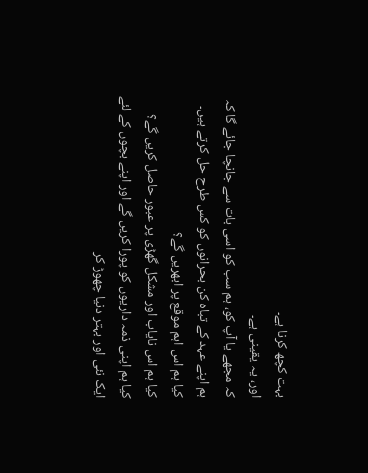بہت کچھ کرنا ہے۔
اور، یہ یقینی ہے۔
کہ مجھے یا آپ کو، ہم سب کو اسی بات سے جانچا جائے گا کہ ہم اپنے عہد کے تباہ کن بحرانوں کو کس طرح حل کرتے ہیں۔
کیا ہم اس اہم موقع پر ابھریں گے؟
کیا ہم اس نایاب اور مشکل گھڑی پر عبور حاصل کریں گے؟
کیا ہم اپنی ذمہ داریوں کو پورا کریں گے اور اپنے بچوں کے لئے ایک نئی اور بہتر دنیا چھوڑ کر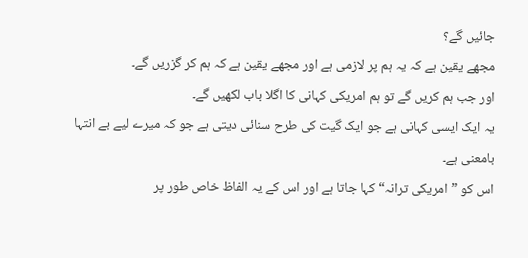جائیں گے؟
مجھے یقین ہے کہ یہ ہم پر لازمی ہے اور مجھے یقین ہے کہ ہم کر گزریں گے۔
اور جب ہم کریں گے تو ہم امریکی کہانی کا اگلا باب لکھیں گے۔
یہ ایک ایسی کہانی ہے جو ایک گیت کی طرح سنائی دیتی ہے جو کہ میرے لیے بے انتہا بامعنی ہے۔
اس کو ”امریکی ترانہ“ کہا جاتا ہے اور اس کے یہ الفاظ خاص طور پر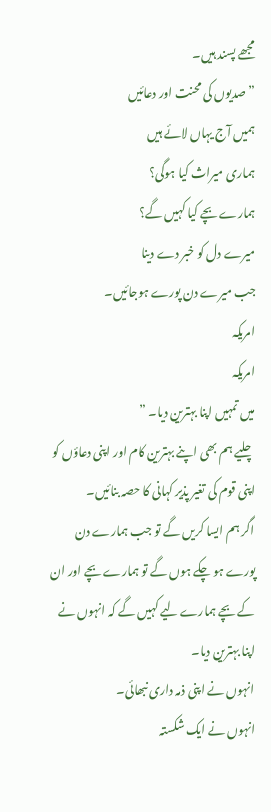مجھے پسند ہیں۔
”صدیوں کی محنت اور دعائیں
ہمیں آج یہاں لائے ہیں
ہماری میراث کیا ہوگی؟
ہمارے بچے کیا کہیں گے؟
میرے دل کو خبر دے دینا
جب میرے دن پورے ہوجائیں۔
امریکہ
امریکہ
میں تمہیں اپنا بہترین دیا۔ ”
چلیے ہم بھی اپنے بہترین کام اور اپنی دعاؤں کو اپنی قوم کی تغیر پذیر کہانی کا حصہ بنائیں۔
اگر ہم ایسا کریں گے تو جب ہمارے دن پورے ہو چکے ہوں گے تو ہمارے بچے اور ان کے بچے ہمارے لیے کہیں گے کہ انہوں نے اپنا بہترین دیا۔
انہوں نے اپنی ذمہ داری نبھائی۔
انہوں نے ایک شکستہ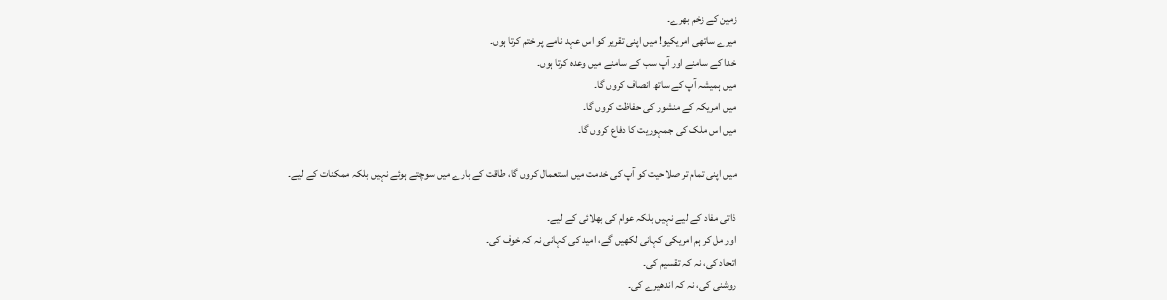زمین کے زخم بھرے۔
میرے ساتھی امریکیو! میں اپنی تقریر کو اس عہد نامے پر ختم کرتا ہوں۔
خدا کے سامنے اور آپ سب کے سامنے میں وعدہ کرتا ہوں۔
میں ہمیشہ آپ کے ساتھ انصاف کروں گا۔
میں امریکہ کے منشور کی حفاظت کروں گا۔
میں اس ملک کی جمہوریت کا دفاع کروں گا۔

میں اپنی تمام تر صلاحیت کو آپ کی خدمت میں استعمال کروں گا، طاقت کے بارے میں سوچتے ہوئے نہیں بلکہ ممکنات کے لیے۔

ذاتی مفاد کے لیے نہیں بلکہ عوام کی بھلائی کے لیے۔
اور مل کر ہم امریکی کہانی لکھیں گے، امید کی کہانی نہ کہ خوف کی۔
اتحاد کی، نہ کہ تقسیم کی۔
روشنی کی، نہ کہ اندھیرے کی۔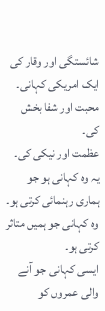شائستگی اور وقار کی ایک امریکی کہانی۔
محبت اور شفا بخش کی۔
عظمت اور نیکی کی۔
یہ وہ کہانی ہو جو ہماری رہنمائی کرتی ہو۔
وہ کہانی جو ہمیں متاثر کرتی ہو۔
ایسی کہانی جو آنے والی عمروں کو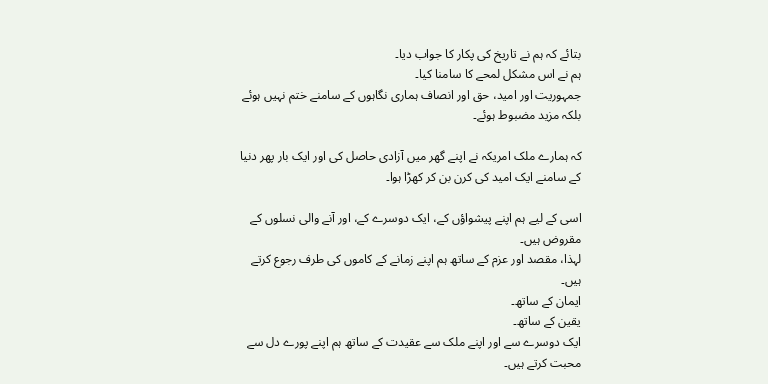بتائے کہ ہم نے تاریخ کی پکار کا جواب دیا۔
ہم نے اس مشکل لمحے کا سامنا کیا۔
جمہوریت اور امید، حق اور انصاف ہماری نگاہوں کے سامنے ختم نہیں ہوئے بلکہ مزید مضبوط ہوئے۔

کہ ہمارے ملک امریکہ نے اپنے گھر میں آزادی حاصل کی اور ایک بار پھر دنیا کے سامنے ایک امید کی کرن بن کر کھڑا ہوا۔

اسی کے لیے ہم اپنے پیشواؤں کے، ایک دوسرے کے، اور آنے والی نسلوں کے مقروض ہیں۔
لہذا، مقصد اور عزم کے ساتھ ہم اپنے زمانے کے کاموں کی طرف رجوع کرتے ہیں۔
ایمان کے ساتھ۔
یقین کے ساتھ۔
ایک دوسرے سے اور اپنے ملک سے عقیدت کے ساتھ ہم اپنے پورے دل سے محبت کرتے ہیں۔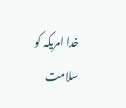خدا امریکہ کو سلامت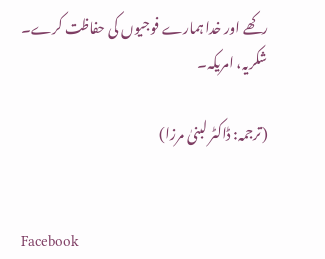رکھے اور خدا ہمارے فوجیوں کی حفاظت کرے۔
شکریہ، امریکہ۔

(ترجمہ: ڈاکٹر لبنیٰ مرزا)


Facebook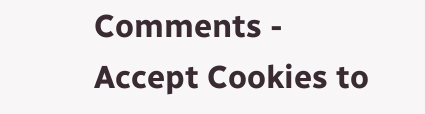Comments - Accept Cookies to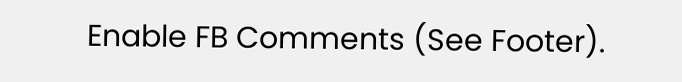Enable FB Comments (See Footer).